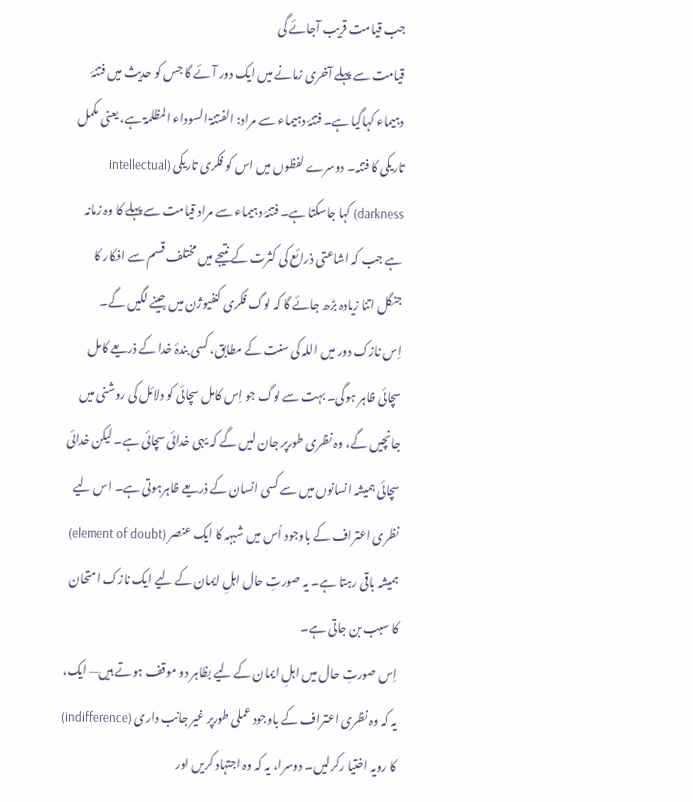جب قیامت قریب آجائے گی
قیامت سے پہلے آخری زمانے میں ایک دور آئے گا جس کو حدیث میں فتنۂ دہیماء کہاگیا ہے۔ فتنۂ دہیماء سے مراد: الفتنۃ السوداء المظلمۃ ہے، یعنی مکمل تاریکی کا فتنہ۔ دوسرے لفظوں میں اس کو فکری تاریکی (intellectual darkness) کہا جاسکتا ہے۔ فتنۂ دہیماء سے مراد قیامت سے پہلے کا وہ زمانہ ہے جب کہ اشاعتی ذرائع کی کثرت کے نتیجے میں مختلف قسم سے افکار کا جنگل اتنا زیادہ بڑھ جائے گا کہ لوگ فکری کنفیوژن میں جینے لگیں گے۔
اِس نازک دور میں اللہ کی سنت کے مطابق، کسی بندۂ خدا کے ذریعے کامل سچائی ظاہر ہوگی۔ بہت سے لوگ جو اِس کامل سچائی کو دلائل کی روشنی میں جانچیں گے، وہ نظری طورپر جان لیں گے کہ یہی خدائی سچائی ہے۔ لیکن خدائی سچائی ہمیشہ انسانوں میں سے کسی انسان کے ذریعے ظاہرہوتی ہے۔ اس لیے نظری اعتراف کے باوجود اُس میں شبہہ کا ایک عنصر (element of doubt) ہمیشہ باقی رہتا ہے۔ یہ صورتِ حال اہلِ ایمان کے لیے ایک نازک امتحان کا سبب بن جاتی ہے۔
اِس صورتِ حال میں اہلِ ایمان کے لیے بظاہر دو موقف ہوتے ہیں— ایک، یہ کہ وہ نظری اعتراف کے باوجود عملی طورپر غیر جانب داری (indifference) کا رویہ اختیا رکرلیں۔ دوسرا، یہ کہ وہ اجتہاد کریں اور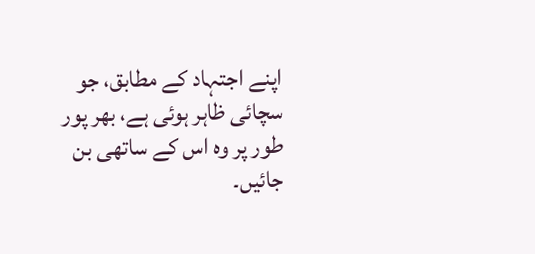اپنے اجتہاد کے مطابق، جو سچائی ظاہر ہوئی ہے، بھر پور طور پر وہ اس کے ساتھی بن جائیں۔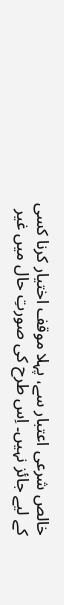خالص شرعی اعتبار سے، پہلا موقف اختیار کرنا کسی کے لیے جائز نہیں۔ اِس طرح کی صورتِ حال میں غیر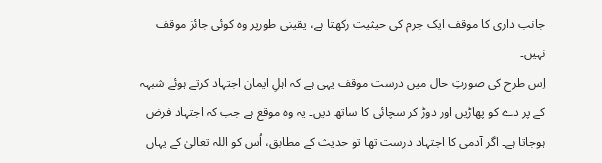جانب داری کا موقف ایک جرم کی حیثیت رکھتا ہے، یقینی طورپر وہ کوئی جائز موقف نہیں۔
اِس طرح کی صورتِ حال میں درست موقف یہی ہے کہ اہلِ ایمان اجتہاد کرتے ہوئے شبہہ کے پر دے کو پھاڑیں اور دوڑ کر سچائی کا ساتھ دیں۔ یہ وہ موقع ہے جب کہ اجتہاد فرض ہوجاتا ہے۔ اگر آدمی کا اجتہاد درست تھا تو حدیث کے مطابق، اُس کو اللہ تعالیٰ کے یہاں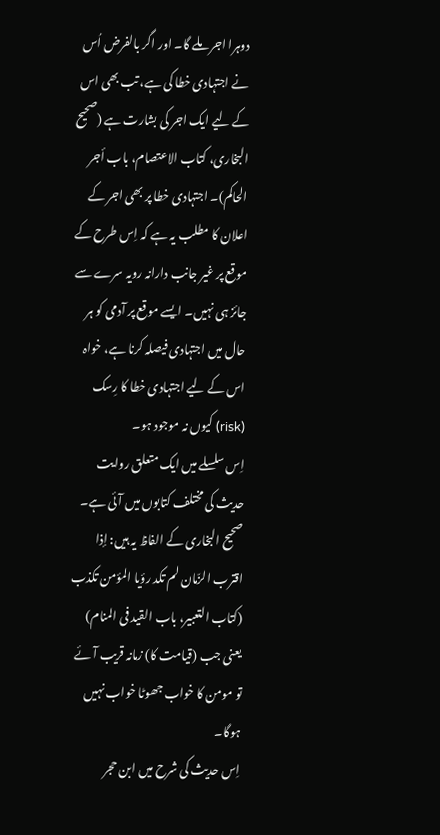دوہرا اجر ملے گا۔ اور اگر بالفرض اُس نے اجتہادی خطا کی ہے، تب بھی اس کے لیے ایک اجر کی بشارت ہے (صحیح البخاری، کتاب الاعتصام، باب أجر الحاکم)۔ اجتہادی خطا پر بھی اجر کے اعلان کا مطلب یہ ہے کہ اِس طرح کے موقع پر غیر جانب دارانہ رویہ سرے سے جائز ہی نہیں۔ ایسے موقع پر آدمی کو ہر حال میں اجتہادی فیصلہ کرنا ہے، خواہ اس کے لیے اجتہادی خطا کا رِسک (risk) کیوں نہ موجود ہو۔
اِس سلسلے میں ایک متعلق روایت حدیث کی مختلف کتابوں میں آئی ہے۔ صحیح البخاری کے الفاظ یہ ہیں: إذا اقترب الزّمان لم تکد رؤیا المؤمن تکذب (کتاب التعبیر، باب القید فی المنام) یعنی جب (قیامت کا) زمانہ قریب آئے تو مومن کا خواب جھوٹا خواب نہیں ہوگا۔
اِس حدیث کی شرح میں ابن حجر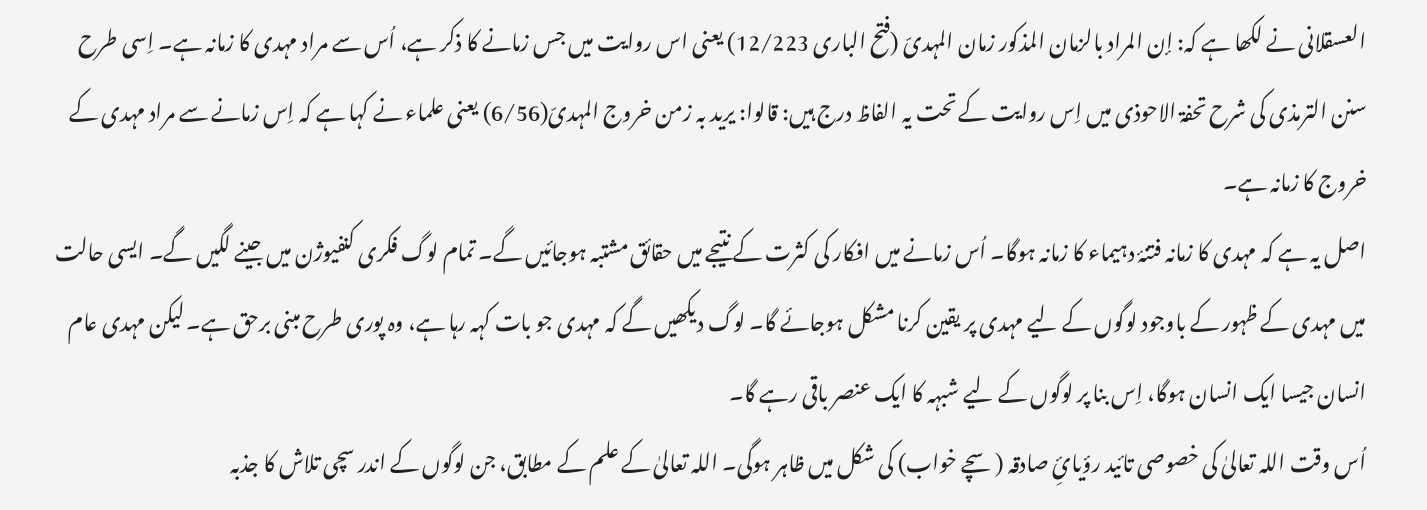العسقلانی نے لکھا ہے کہ: إن المراد بالزمان المذکور زمان المہدیّ (فتح الباری 12/223) یعنی اس روایت میں جس زمانے کا ذکر ہے، اُس سے مراد مہدی کا زمانہ ہے۔ اِسی طرح سنن الترمذی کی شرح تحفۃ الاحوذی میں اِس روایت کے تحت یہ الفاظ درج ہیں: قالوا: یرید بہ زمن خروج المہدیّ(6/56) یعنی علماء نے کہا ہے کہ اِس زمانے سے مراد مہدی کے خروج کا زمانہ ہے۔
اصل یہ ہے کہ مہدی کا زمانہ فتنۂ دہیماء کا زمانہ ہوگا۔ اُس زمانے میں افکار کی کثرت کے نتیجے میں حقائق مشتبہ ہوجائیں گے۔ تمام لوگ فکری کنفیوژن میں جینے لگیں گے۔ ایسی حالت میں مہدی کے ظہور کے باوجود لوگوں کے لیے مہدی پر یقین کرنا مشکل ہوجائے گا۔ لوگ دیکھیں گے کہ مہدی جو بات کہہ رہا ہے، وہ پوری طرح مبنی برحق ہے۔ لیکن مہدی عام انسان جیسا ایک انسان ہوگا، اِس بنا پر لوگوں کے لیے شبہہ کا ایک عنصر باقی رہے گا۔
اُس وقت اللہ تعالیٰ کی خصوصی تائید رؤیائِ صادقہ (سچے خواب) کی شکل میں ظاہر ہوگی۔ اللہ تعالیٰ کے علم کے مطابق، جن لوگوں کے اندر سچی تلاش کا جذبہ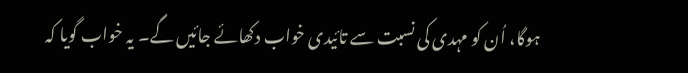ہوگا، اُن کو مہدی کی نسبت سے تائیدی خواب دکھائے جائیں گے۔ یہ خواب گویا کہ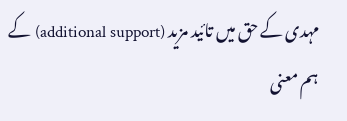مہدی کے حق میں تائید مزید (additional support) کے ہم معنی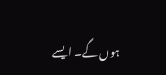ہوں گے۔ ایسے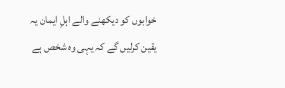خوابوں کو دیکھنے والے اہلِ ایمان یہ یقین کرلیں گے کہ یہی وہ شخص ہے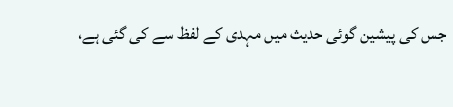جس کی پیشین گوئی حدیث میں مہدی کے لفظ سے کی گئی ہے،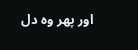اور پھر وہ دل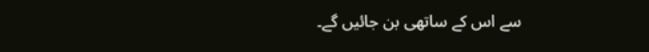سے اس کے ساتھی بن جائیں گے۔